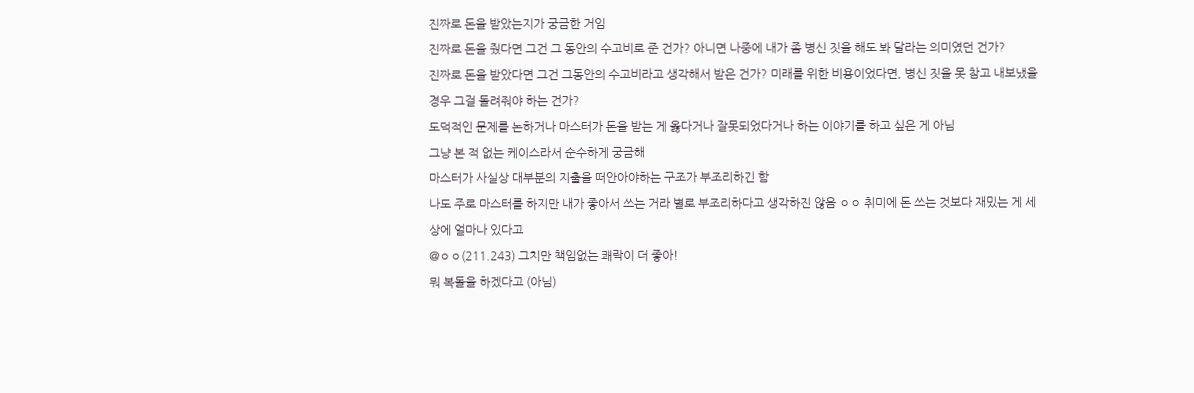진짜로 돈을 받았는지가 궁금한 거임
진짜로 돈을 줬다면 그건 그 동안의 수고비로 준 건가? 아니면 나중에 내가 좀 병신 짓을 해도 봐 달라는 의미였던 건가?
진짜로 돈을 받았다면 그건 그동안의 수고비라고 생각해서 받은 건가? 미래를 위한 비용이었다면, 병신 짓을 못 참고 내보냈을 경우 그걸 돌려줘야 하는 건가?
도덕적인 문제를 논하거나 마스터가 돈을 받는 게 옳다거나 잘못되었다거나 하는 이야기를 하고 싶은 게 아님
그냥 본 적 없는 케이스라서 순수하게 궁금해
마스터가 사실상 대부분의 지출을 떠안아야하는 구조가 부조리하긴 함
나도 주로 마스터를 하지만 내가 좋아서 쓰는 거라 별로 부조리하다고 생각하진 않음 ㅇㅇ 취미에 돈 쓰는 것보다 재밌는 게 세상에 얼마나 있다고
@ㅇㅇ(211.243) 그치만 책임없는 쾌락이 더 좋아!
뭐 복돌을 하겠다고 (아님)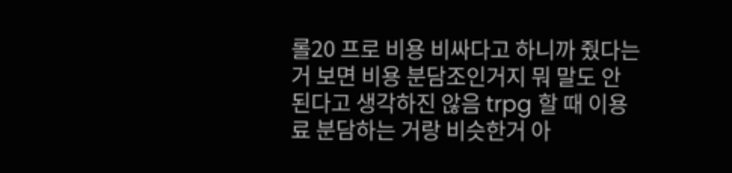롤20 프로 비용 비싸다고 하니까 줬다는거 보면 비용 분담조인거지 뭐 말도 안 된다고 생각하진 않음 trpg 할 때 이용료 분담하는 거랑 비슷한거 아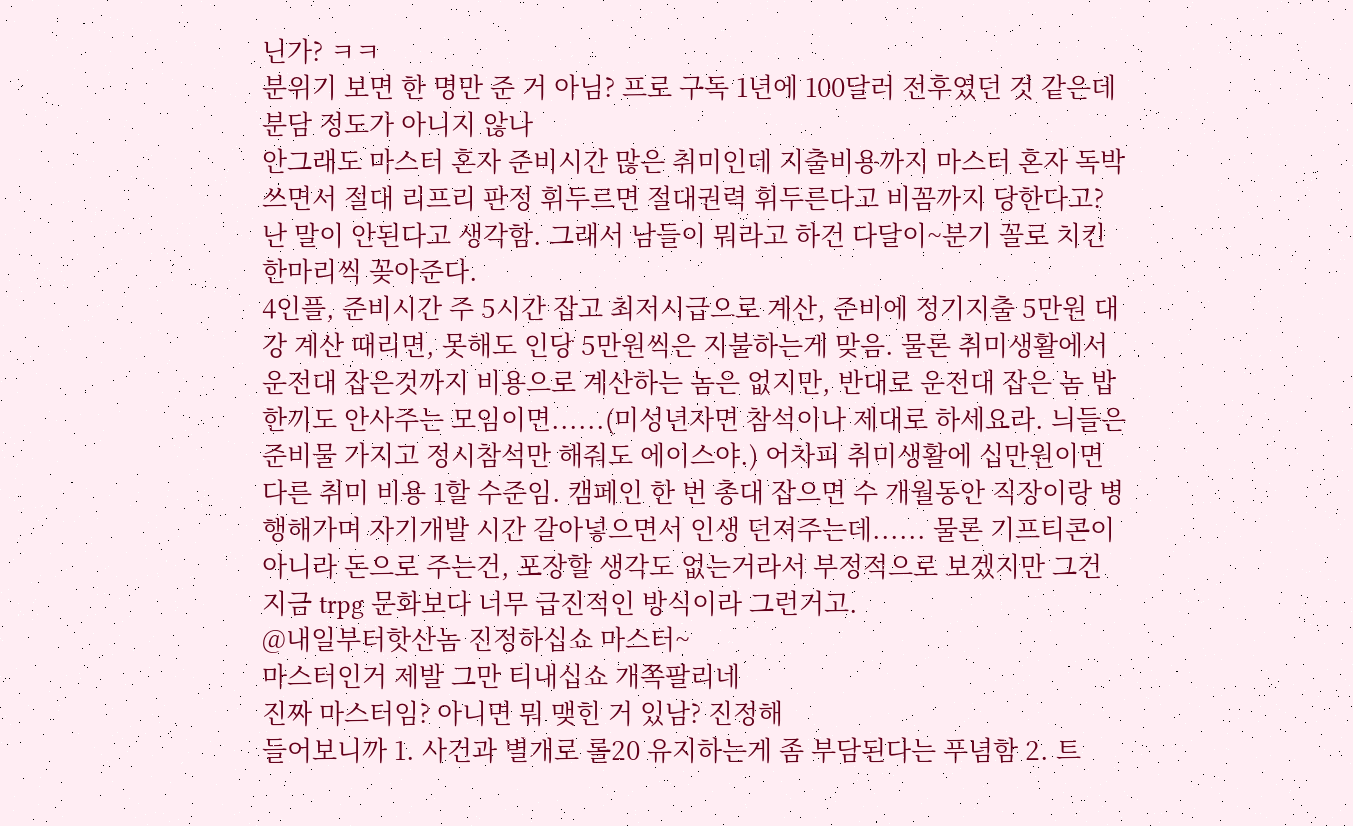닌가? ㅋㅋ
분위기 보면 한 명만 준 거 아님? 프로 구독 1년에 100달러 전후였던 것 같은데 분담 정도가 아니지 않나
안그래도 마스터 혼자 준비시간 많은 취미인데 지출비용까지 마스터 혼자 독박쓰면서 절대 리프리 판정 휘두르면 절대권력 휘두른다고 비꼼까지 당한다고? 난 말이 안된다고 생각함. 그래서 남들이 뭐라고 하건 다달이~분기 꼴로 치킨 한마리씩 꽂아준다.
4인플, 준비시간 주 5시간 잡고 최저시급으로 계산, 준비에 정기지출 5만원 대강 계산 때리면, 못해도 인당 5만원씩은 지불하는게 맞음. 물론 취미생활에서 운전대 잡은것까지 비용으로 계산하는 놈은 없지만, 반대로 운전대 잡은 놈 밥 한끼도 안사주는 모임이면......(미성년자면 참석이나 제대로 하세요라. 늬들은 준비물 가지고 정시참석만 해줘도 에이스야.) 어차피 취미생활에 십만원이면 다른 취미 비용 1할 수준임. 캠페인 한 번 총대 잡으면 수 개월동안 직장이랑 병행해가며 자기개발 시간 갈아넣으면서 인생 던져주는데...... 물론 기프티콘이 아니라 돈으로 주는건, 포장할 생각도 없는거라서 부정적으로 보겠지만 그건 지금 trpg 문화보다 너무 급진적인 방식이라 그런거고.
@내일부터핫산놈 진정하십쇼 마스터~
마스터인거 제발 그만 티내십쇼 개쪽팔리네
진짜 마스터임? 아니면 뭐 맺힌 거 있남? 진정해
들어보니까 1. 사건과 별개로 롤20 유지하는게 좀 부담된다는 푸념함 2. 트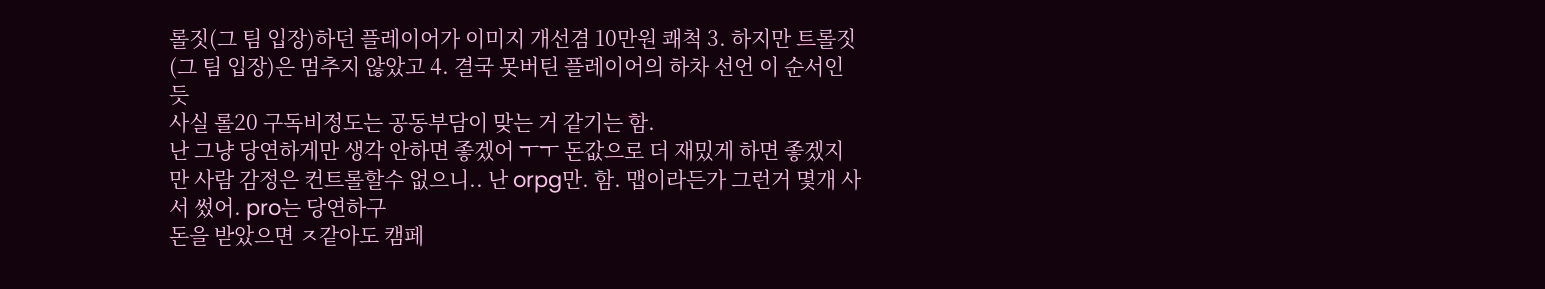롤짓(그 팀 입장)하던 플레이어가 이미지 개선겸 10만원 쾌척 3. 하지만 트롤짓(그 팀 입장)은 멈추지 않았고 4. 결국 못버틴 플레이어의 하차 선언 이 순서인듯
사실 롤20 구독비정도는 공동부담이 맞는 거 같기는 함.
난 그냥 당연하게만 생각 안하면 좋겠어 ㅜㅜ 돈값으로 더 재밌게 하면 좋겠지만 사람 감정은 컨트롤할수 없으니.. 난 orpg만. 함. 맵이라든가 그런거 몇개 사서 썼어. pro는 당연하구
돈을 받았으면 ㅈ같아도 캠페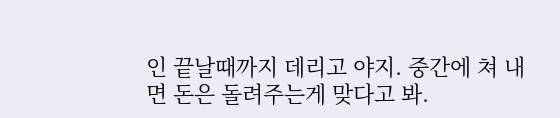인 끝날때까지 데리고 야지. 중간에 쳐 내면 돈은 돌려주는게 맞다고 봐.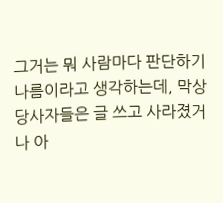그거는 뭐 사람마다 판단하기 나름이라고 생각하는데, 막상 당사자들은 글 쓰고 사라졌거나 아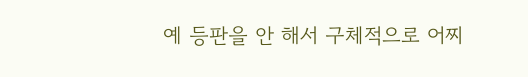예 등판을 안 해서 구체적으로 어찌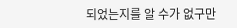되었는지를 알 수가 없구만